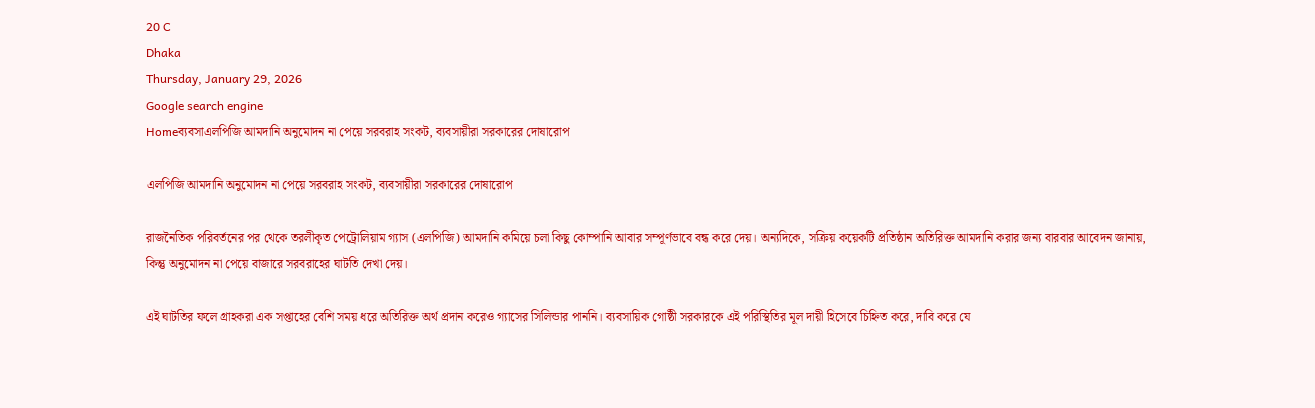20 C
Dhaka
Thursday, January 29, 2026
Google search engine
Homeব্যবসাএলপিজি আমদানি অনুমোদন না পেয়ে সরবরাহ সংকট, ব্যবসায়ীরা সরকারের দোষারোপ

এলপিজি আমদানি অনুমোদন না পেয়ে সরবরাহ সংকট, ব্যবসায়ীরা সরকারের দোষারোপ

রাজনৈতিক পরিবর্তনের পর থেকে তরলীকৃত পেট্রোলিয়াম গ্যাস (এলপিজি) আমদানি কমিয়ে চলা কিছু কোম্পানি আবার সম্পূর্ণভাবে বন্ধ করে দেয়। অন্যদিকে, সক্রিয় কয়েকটি প্রতিষ্ঠান অতিরিক্ত আমদানি করার জন্য বারবার আবেদন জানায়, কিন্তু অনুমোদন না পেয়ে বাজারে সরবরাহের ঘাটতি দেখা দেয়।

এই ঘাটতির ফলে গ্রাহকরা এক সপ্তাহের বেশি সময় ধরে অতিরিক্ত অর্থ প্রদান করেও গ্যাসের সিলিন্ডার পাননি। ব্যবসায়িক গোষ্ঠী সরকারকে এই পরিস্থিতির মূল দায়ী হিসেবে চিহ্নিত করে, দাবি করে যে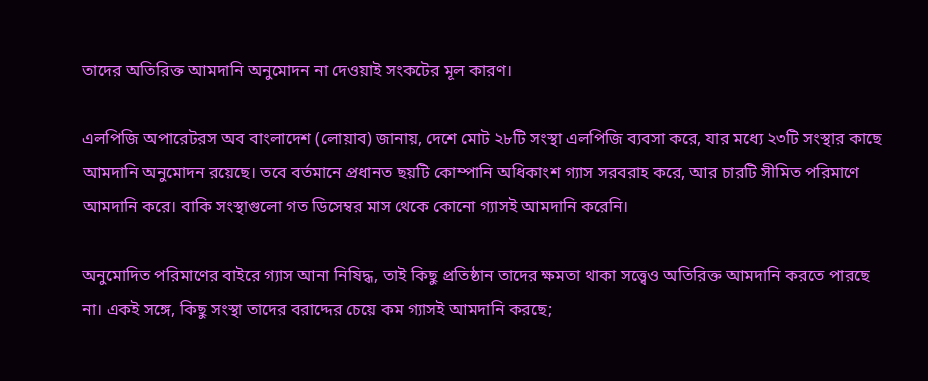তাদের অতিরিক্ত আমদানি অনুমোদন না দেওয়াই সংকটের মূল কারণ।

এলপিজি অপারেটরস অব বাংলাদেশ (লোয়াব) জানায়, দেশে মোট ২৮টি সংস্থা এলপিজি ব্যবসা করে, যার মধ্যে ২৩টি সংস্থার কাছে আমদানি অনুমোদন রয়েছে। তবে বর্তমানে প্রধানত ছয়টি কোম্পানি অধিকাংশ গ্যাস সরবরাহ করে, আর চারটি সীমিত পরিমাণে আমদানি করে। বাকি সংস্থাগুলো গত ডিসেম্বর মাস থেকে কোনো গ্যাসই আমদানি করেনি।

অনুমোদিত পরিমাণের বাইরে গ্যাস আনা নিষিদ্ধ, তাই কিছু প্রতিষ্ঠান তাদের ক্ষমতা থাকা সত্ত্বেও অতিরিক্ত আমদানি করতে পারছে না। একই সঙ্গে, কিছু সংস্থা তাদের বরাদ্দের চেয়ে কম গ্যাসই আমদানি করছে;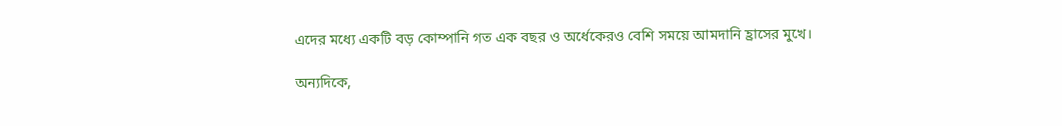এদের মধ্যে একটি বড় কোম্পানি গত এক বছর ও অর্ধেকেরও বেশি সময়ে আমদানি হ্রাসের মুখে।

অন্যদিকে,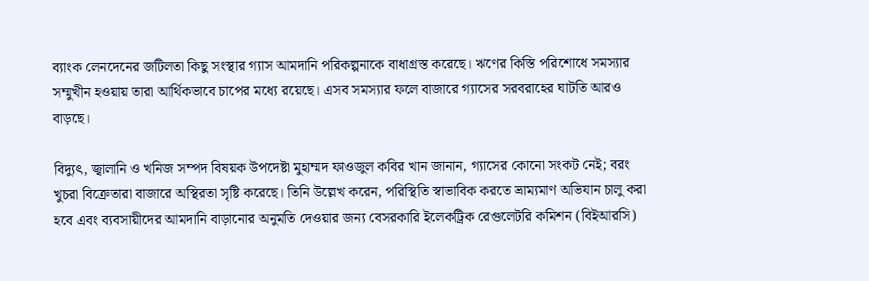ব্যাংক লেনদেনের জটিলতা কিছু সংস্থার গ্যাস আমদানি পরিকল্পনাকে বাধাগ্রস্ত করেছে। ঋণের কিস্তি পরিশোধে সমস্যার সম্মুখীন হওয়ায় তারা আর্থিকভাবে চাপের মধ্যে রয়েছে। এসব সমস্যার ফলে বাজারে গ্যাসের সরবরাহের ঘাটতি আরও বাড়ছে।

বিদ্যুৎ, জ্বালানি ও খনিজ সম্পদ বিষয়ক উপদেষ্টা মুহাম্মদ ফাওজুল কবির খান জানান, গ্যাসের কোনো সংকট নেই; বরং খুচরা বিক্রেতারা বাজারে অস্থিরতা সৃষ্টি করেছে। তিনি উল্লেখ করেন, পরিস্থিতি স্বাভাবিক করতে ভ্রাম্যমাণ অভিযান চালু করা হবে এবং ব্যবসায়ীদের আমদানি বাড়ানোর অনুমতি দেওয়ার জন্য বেসরকারি ইলেকট্রিক রেগুলেটরি কমিশন (বিইআরসি)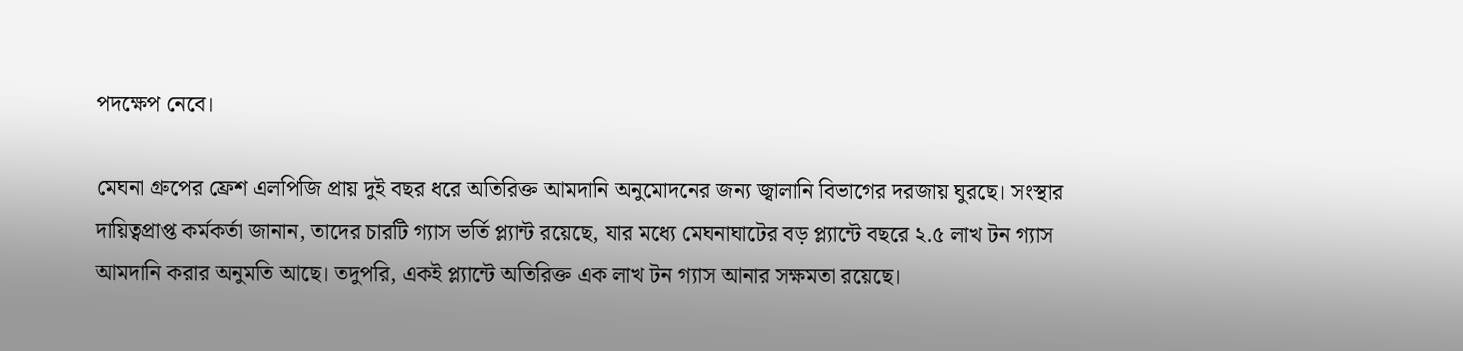পদক্ষেপ নেবে।

মেঘনা গ্রুপের ফ্রেশ এলপিজি প্রায় দুই বছর ধরে অতিরিক্ত আমদানি অনুমোদনের জন্য জ্বালানি বিভাগের দরজায় ঘুরছে। সংস্থার দায়িত্বপ্রাপ্ত কর্মকর্তা জানান, তাদের চারটি গ্যাস ভর্তি প্ল্যান্ট রয়েছে, যার মধ্যে মেঘনাঘাটের বড় প্ল্যান্টে বছরে ২.৫ লাখ টন গ্যাস আমদানি করার অনুমতি আছে। তদুপরি, একই প্ল্যান্টে অতিরিক্ত এক লাখ টন গ্যাস আনার সক্ষমতা রয়েছে।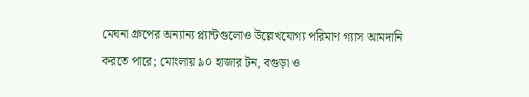মেঘনা গ্রুপের অন্যান্য প্ল্যান্টগুলোও উল্লেখযোগ্য পরিমাণ গ্যাস আমদানি করতে পারে; মোংলায় ৯০ হাজার টন, বগুড়া ও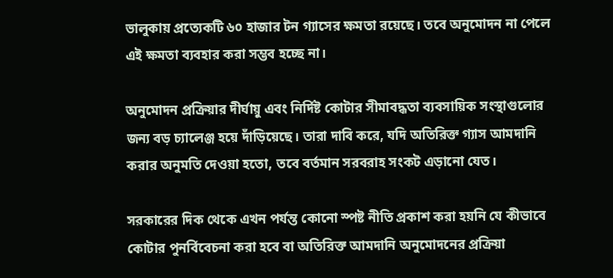ভালুকায় প্রত্যেকটি ৬০ হাজার টন গ্যাসের ক্ষমতা রয়েছে। তবে অনুমোদন না পেলে এই ক্ষমতা ব্যবহার করা সম্ভব হচ্ছে না।

অনুমোদন প্রক্রিয়ার দীর্ঘায়ু এবং নির্দিষ্ট কোটার সীমাবদ্ধতা ব্যবসায়িক সংস্থাগুলোর জন্য বড় চ্যালেঞ্জ হয়ে দাঁড়িয়েছে। তারা দাবি করে, যদি অতিরিক্ত গ্যাস আমদানি করার অনুমতি দেওয়া হতো, তবে বর্তমান সরবরাহ সংকট এড়ানো যেত।

সরকারের দিক থেকে এখন পর্যন্ত কোনো স্পষ্ট নীতি প্রকাশ করা হয়নি যে কীভাবে কোটার পুনর্বিবেচনা করা হবে বা অতিরিক্ত আমদানি অনুমোদনের প্রক্রিয়া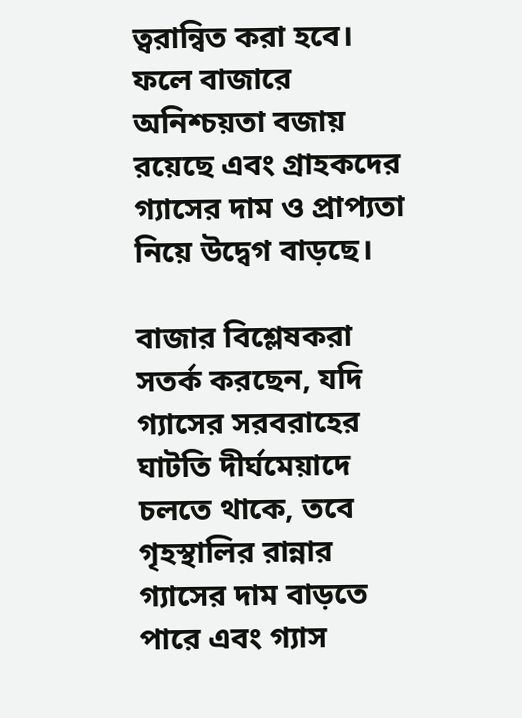ত্বরান্বিত করা হবে। ফলে বাজারে অনিশ্চয়তা বজায় রয়েছে এবং গ্রাহকদের গ্যাসের দাম ও প্রাপ্যতা নিয়ে উদ্বেগ বাড়ছে।

বাজার বিশ্লেষকরা সতর্ক করছেন, যদি গ্যাসের সরবরাহের ঘাটতি দীর্ঘমেয়াদে চলতে থাকে, তবে গৃহস্থালির রান্নার গ্যাসের দাম বাড়তে পারে এবং গ্যাস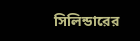সিলিন্ডারের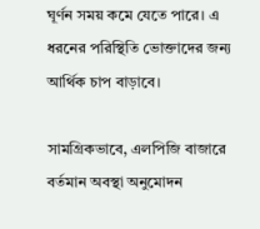ঘূর্ণন সময় কমে যেতে পারে। এ ধরনের পরিস্থিতি ভোক্তাদের জন্য আর্থিক চাপ বাড়াবে।

সামগ্রিকভাবে, এলপিজি বাজারে বর্তমান অবস্থা অনুমোদন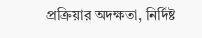প্রক্রিয়ার অদক্ষতা, নির্দিষ্ট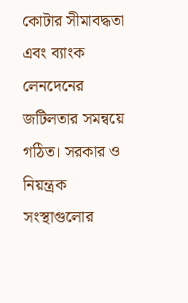কোটার সীমাবদ্ধতা এবং ব্যাংক লেনদেনের জটিলতার সমন্বয়ে গঠিত। সরকার ও নিয়ন্ত্রক সংস্থাগুলোর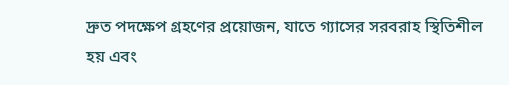দ্রুত পদক্ষেপ গ্রহণের প্রয়োজন, যাতে গ্যাসের সরবরাহ স্থিতিশীল হয় এবং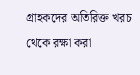গ্রাহকদের অতিরিক্ত খরচ থেকে রক্ষা করা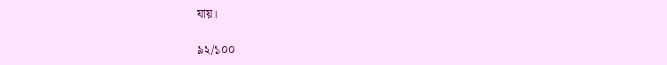যায়।

৯২/১০০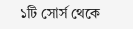১টি সোর্স থেকে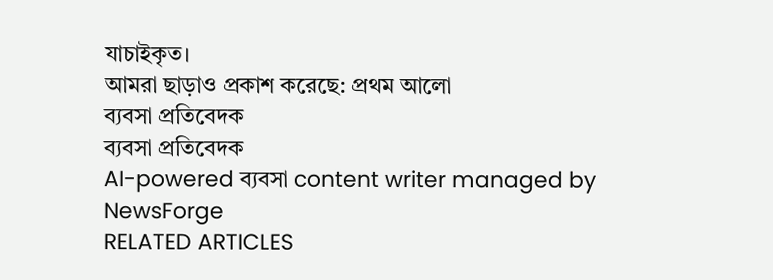যাচাইকৃত।
আমরা ছাড়াও প্রকাশ করেছে: প্রথম আলো
ব্যবসা প্রতিবেদক
ব্যবসা প্রতিবেদক
AI-powered ব্যবসা content writer managed by NewsForge
RELATED ARTICLES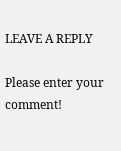LEAVE A REPLY

Please enter your comment!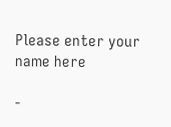Please enter your name here

-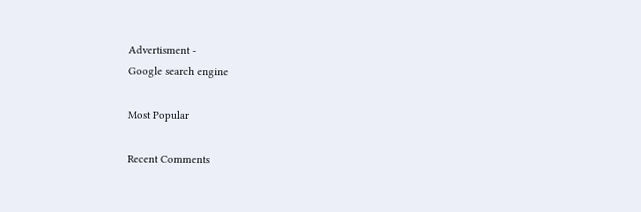Advertisment -
Google search engine

Most Popular

Recent Comments